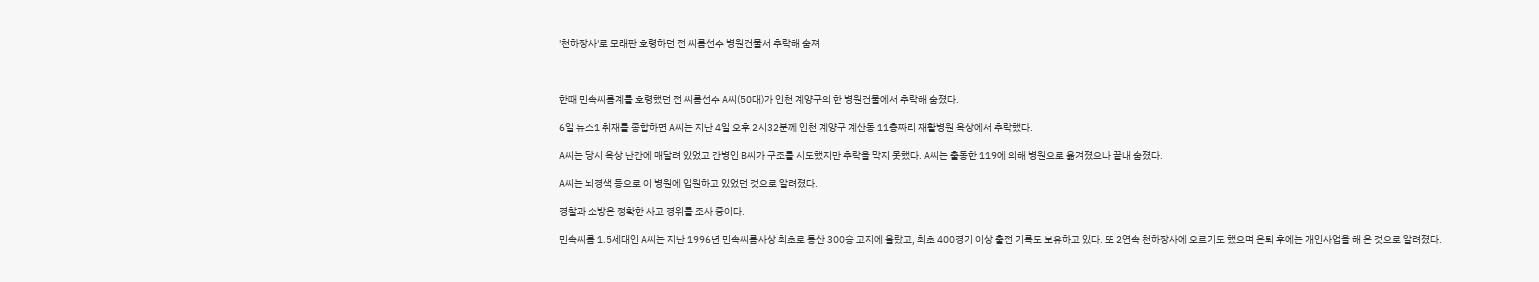'천하장사'로 모래판 호령하던 전 씨름선수 병원건물서 추락해 숨져



한때 민속씨름계를 호령했던 전 씨름선수 A씨(50대)가 인천 계양구의 한 병원건물에서 추락해 숨졌다.

6일 뉴스1 취재를 종합하면 A씨는 지난 4일 오후 2시32분께 인천 계양구 계산동 11층짜리 재활병원 옥상에서 추락했다.

A씨는 당시 옥상 난간에 매달려 있었고 간병인 B씨가 구조를 시도했지만 추락을 막지 못했다. A씨는 출동한 119에 의해 병원으로 옮겨졌으나 끝내 숨졌다.

A씨는 뇌경색 등으로 이 병원에 입원하고 있었던 것으로 알려졌다.

경찰과 소방은 정확한 사고 경위를 조사 중이다.

민속씨름 1.5세대인 A씨는 지난 1996년 민속씨름사상 최초로 통산 300승 고지에 올랐고, 최초 400경기 이상 출전 기록도 보유하고 있다. 또 2연속 천하장사에 오르기도 했으며 은퇴 후에는 개인사업을 해 온 것으로 알려졌다.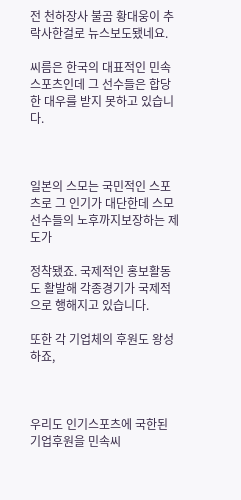전 천하장사 불곰 황대웅이 추락사한걸로 뉴스보도됐네요.

씨름은 한국의 대표적인 민속스포츠인데 그 선수들은 합당한 대우를 받지 못하고 있습니다.



일본의 스모는 국민적인 스포츠로 그 인기가 대단한데 스모선수들의 노후까지보장하는 제도가

정착됐죠. 국제적인 홍보활동도 활발해 각종경기가 국제적으로 행해지고 있습니다.

또한 각 기업체의 후원도 왕성하죠,



우리도 인기스포츠에 국한된 기업후원을 민속씨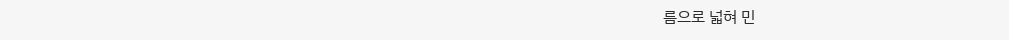름으로 넓혀 민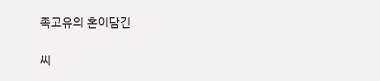족고유의 혼이담긴

씨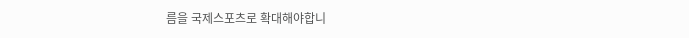름을 국제스포츠로 확대해야합니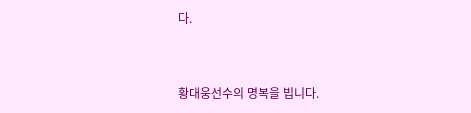다.



황대웅선수의 명복을 빕니다.